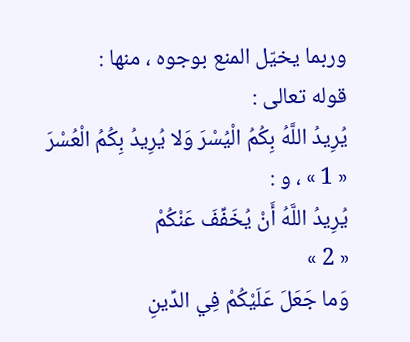وربما يخيّل المنع بوجوه ، منها :
قوله تعالى :
يُرِيدُ اللَّهُ بِكُمُ الْيُسْرَ وَلا يُرِيدُ بِكُمُ الْعُسْرَ
« 1 » ، و :
يُرِيدُ اللَّهُ أَنْ يُخَفِّفَ عَنْكُمْ
« 2 »
وَما جَعَلَ عَلَيْكُمْ فِي الدِّينِ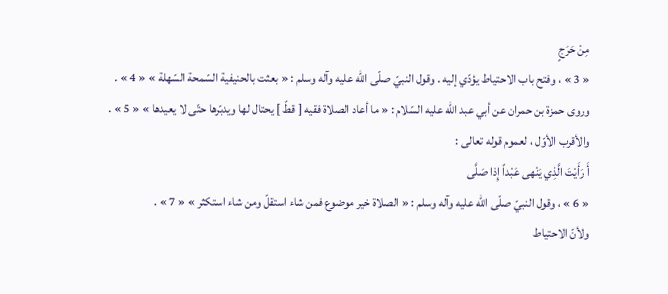مِنْ حَرَجٍ
« 3 » ، وفتح باب الاحتياط يؤدّي إليه . وقول النبيّ صلّى اللّه عليه وآله وسلم : « بعثت بالحنيفية السّمحة السّهلة » « 4 » .
وروى حمزة بن حمران عن أبي عبد اللّه عليه السّلام : « ما أعاد الصلاة فقيه [ قطّ ] يحتال لها ويدبّرها حتّى لا يعيدها » « 5 » .
والأقرب الأوّل ، لعموم قوله تعالى :
أَ رَأَيْتَ الَّذِي يَنْهى عَبْداً إِذا صَلَّى
« 6 » ، وقول النبيّ صلّى اللّه عليه وآله وسلم : « الصلاة خير موضوع فمن شاء استقلّ ومن شاء استكثر » « 7 » .
ولأنّ الاحتياط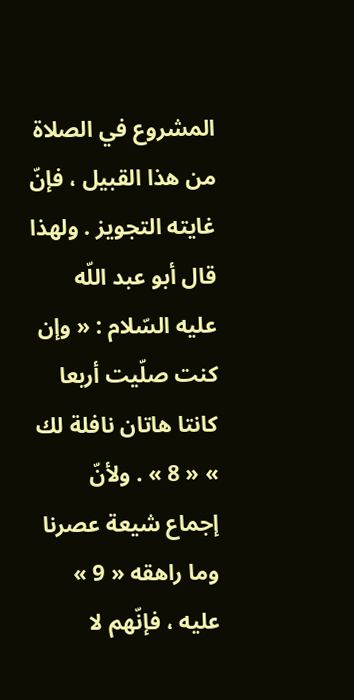المشروع في الصلاة من هذا القبيل ، فإنّ غايته التجويز . ولهذا قال أبو عبد اللّه عليه السّلام : « وإن كنت صلّيت أربعا كانتا هاتان نافلة لك » « 8 » . ولأنّ إجماع شيعة عصرنا وما راهقه « 9 » عليه ، فإنّهم لا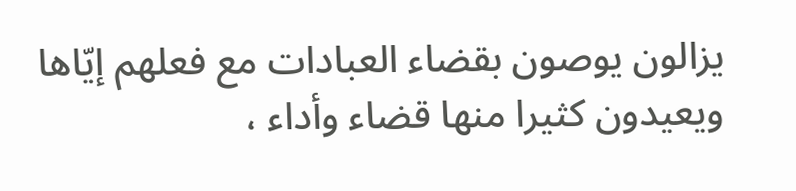يزالون يوصون بقضاء العبادات مع فعلهم إيّاها ويعيدون كثيرا منها قضاء وأداء ،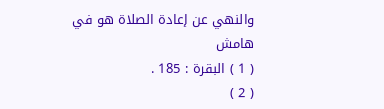والنهي عن إعادة الصلاة هو في
هامش
( 1 ) البقرة : 185 .
( 2 )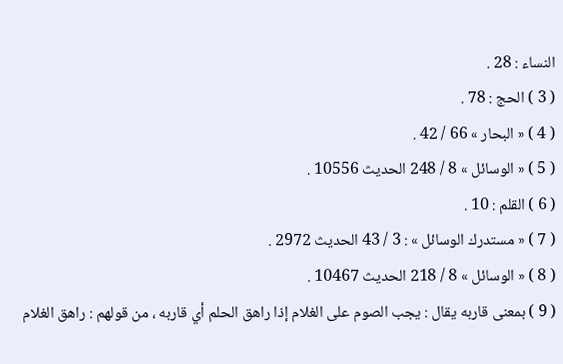النساء : 28 .
( 3 ) الحج : 78 .
( 4 ) « البحار » 66 / 42 .
( 5 ) « الوسائل » 8 / 248 الحديث 10556 .
( 6 ) القلم : 10 .
( 7 ) « مستدرك الوسائل » : 3 / 43 الحديث 2972 .
( 8 ) « الوسائل » 8 / 218 الحديث 10467 .
( 9 ) بمعنى قاربه يقال : يجب الصوم على الغلام إذا راهق الحلم أي قاربه ، من قولهم : راهق الغلام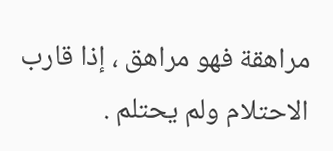مراهقة فهو مراهق ، إذا قارب الاحتلام ولم يحتلم .